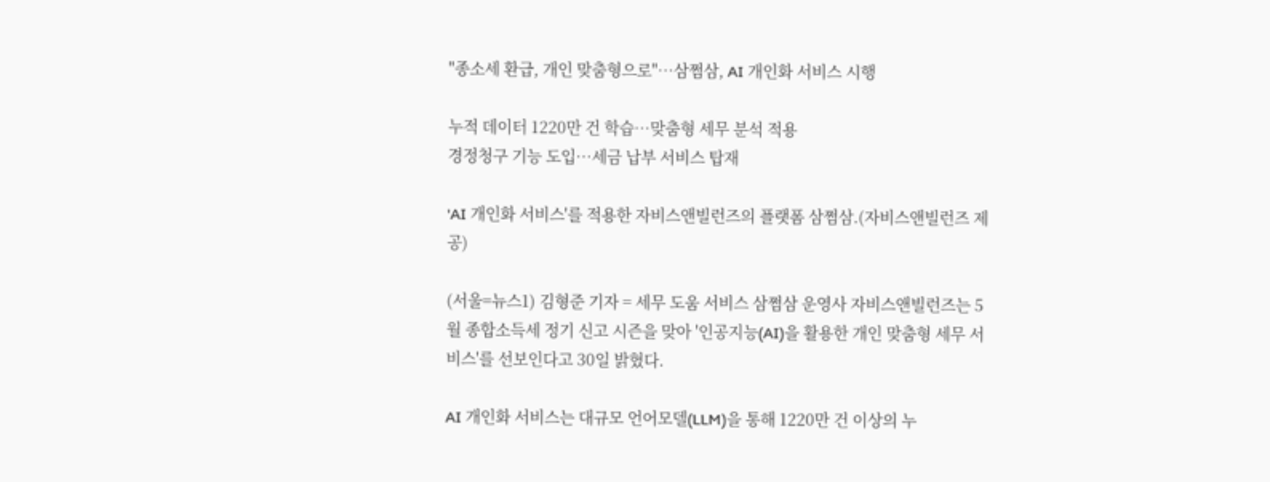"종소세 환급, 개인 맞춤형으로"…삼쩜삼, AI 개인화 서비스 시행

누적 데이터 1220만 건 학습…맞춤형 세무 분석 적용
경정청구 기능 도입…세금 납부 서비스 탑재

'AI 개인화 서비스'를 적용한 자비스앤빌런즈의 플랫폼 삼쩜삼.(자비스앤빌런즈 제공)

(서울=뉴스1) 김형준 기자 = 세무 도움 서비스 삼쩜삼 운영사 자비스앤빌런즈는 5월 종합소득세 정기 신고 시즌을 맞아 '인공지능(AI)을 활용한 개인 맞춤형 세무 서비스'를 선보인다고 30일 밝혔다.

AI 개인화 서비스는 대규모 언어모델(LLM)을 통해 1220만 건 이상의 누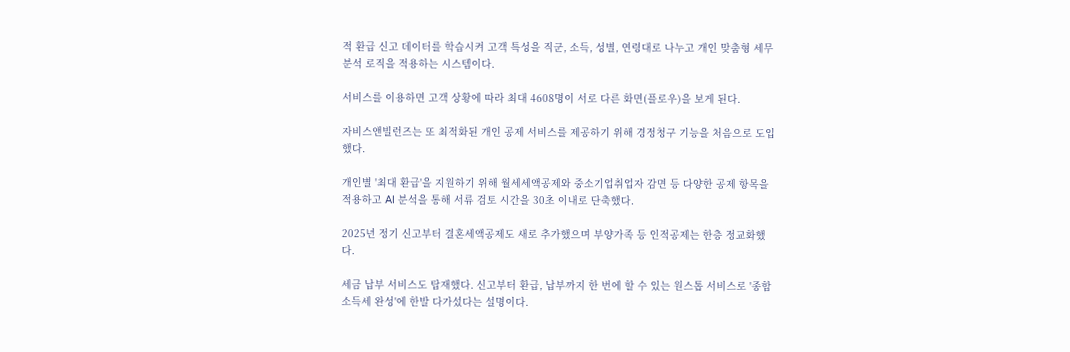적 환급 신고 데이터를 학습시켜 고객 특성을 직군, 소득, 성별, 연령대로 나누고 개인 맞춤형 세무 분석 로직을 적용하는 시스템이다.

서비스를 이용하면 고객 상황에 따라 최대 4608명이 서로 다른 화면(플로우)을 보게 된다.

자비스앤빌런즈는 또 최적화된 개인 공제 서비스를 제공하기 위해 경정청구 기능을 처음으로 도입했다.

개인별 '최대 환급'을 지원하기 위해 월세세액공제와 중소기업취업자 감면 등 다양한 공제 항목을 적용하고 AI 분석을 통해 서류 검토 시간을 30초 이내로 단축했다.

2025년 정기 신고부터 결혼세액공제도 새로 추가했으며 부양가족 등 인적공제는 한층 정교화했다.

세금 납부 서비스도 탑재했다. 신고부터 환급, 납부까지 한 번에 할 수 있는 원스톱 서비스로 '종합소득세 완성'에 한발 다가섰다는 설명이다.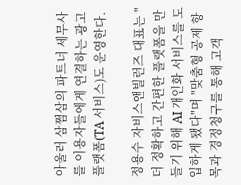아울러 삼쩜삼의 파트너 세무사를 이용자들에게 연결하는 광고 플랫폼(TA 서비스)도 운영한다.

정용수 자비스앤빌런즈 대표는 "더 정확하고 간편한 플랫폼을 만들기 위해 AI 개인화 서비스를 도입하게 됐다"며 "맞춤형 공제 항목과 경정청구를 통해 고객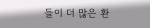들이 더 많은 환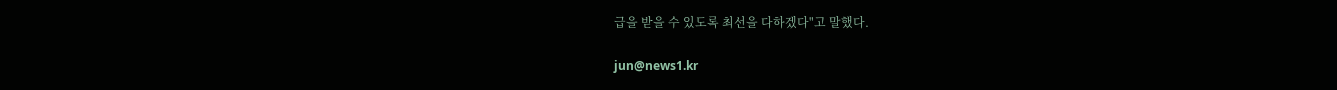급을 받을 수 있도록 최선을 다하겠다"고 말했다.

jun@news1.kr